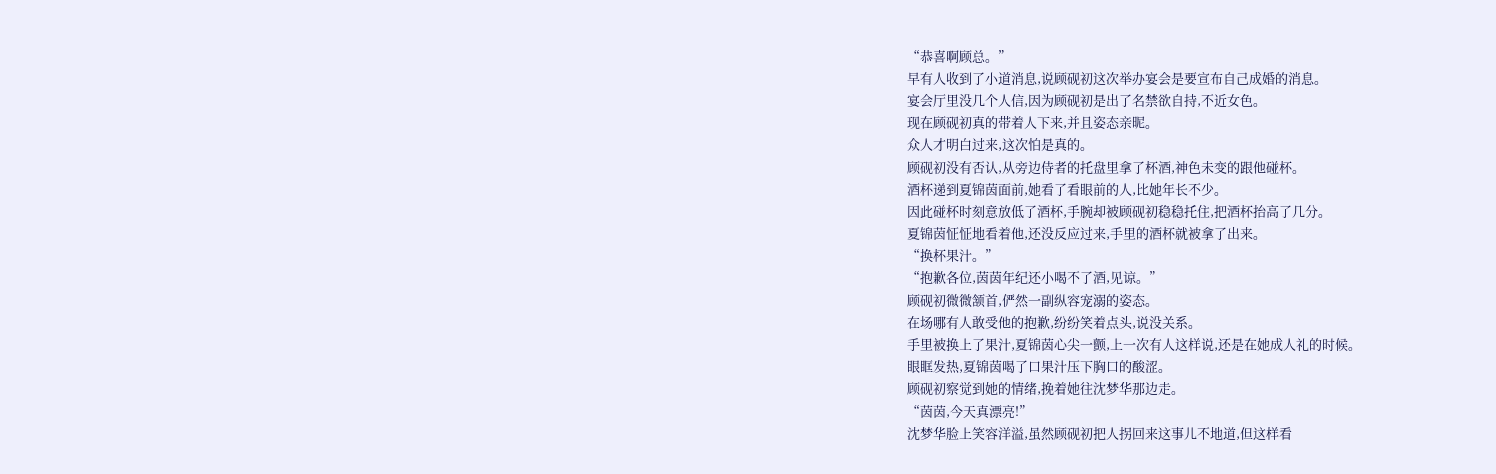“恭喜啊顾总。”
早有人收到了小道消息,说顾砚初这次举办宴会是要宣布自己成婚的消息。
宴会厅里没几个人信,因为顾砚初是出了名禁欲自持,不近女色。
现在顾砚初真的带着人下来,并且姿态亲昵。
众人才明白过来,这次怕是真的。
顾砚初没有否认,从旁边侍者的托盘里拿了杯酒,神色未变的跟他碰杯。
酒杯递到夏锦茵面前,她看了看眼前的人,比她年长不少。
因此碰杯时刻意放低了酒杯,手腕却被顾砚初稳稳托住,把酒杯抬高了几分。
夏锦茵怔怔地看着他,还没反应过来,手里的酒杯就被拿了出来。
“换杯果汁。”
“抱歉各位,茵茵年纪还小喝不了酒,见谅。”
顾砚初微微颔首,俨然一副纵容宠溺的姿态。
在场哪有人敢受他的抱歉,纷纷笑着点头,说没关系。
手里被换上了果汁,夏锦茵心尖一颤,上一次有人这样说,还是在她成人礼的时候。
眼眶发热,夏锦茵喝了口果汁压下胸口的酸涩。
顾砚初察觉到她的情绪,挽着她往沈梦华那边走。
“茵茵,今天真漂亮!”
沈梦华脸上笑容洋溢,虽然顾砚初把人拐回来这事儿不地道,但这样看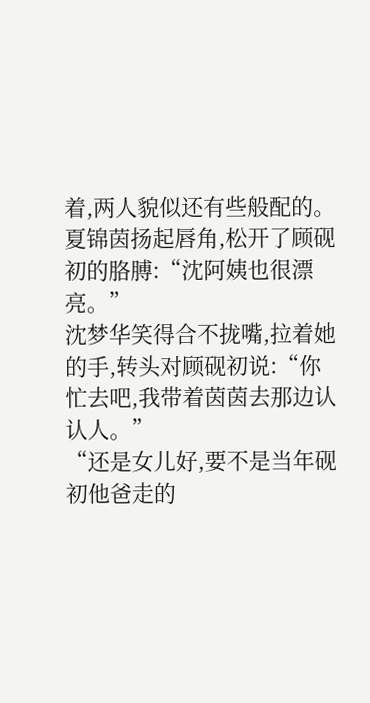着,两人貌似还有些般配的。
夏锦茵扬起唇角,松开了顾砚初的胳膊:“沈阿姨也很漂亮。”
沈梦华笑得合不拢嘴,拉着她的手,转头对顾砚初说:“你忙去吧,我带着茵茵去那边认认人。”
“还是女儿好,要不是当年砚初他爸走的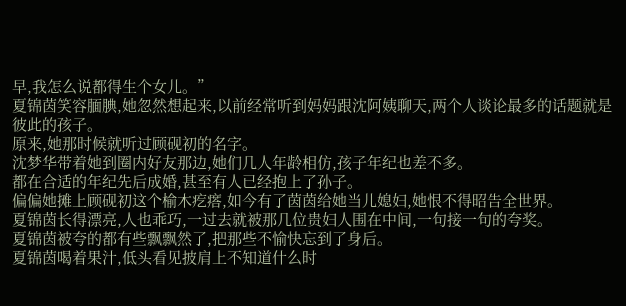早,我怎么说都得生个女儿。”
夏锦茵笑容腼腆,她忽然想起来,以前经常听到妈妈跟沈阿姨聊天,两个人谈论最多的话题就是彼此的孩子。
原来,她那时候就听过顾砚初的名字。
沈梦华带着她到圈内好友那边,她们几人年龄相仿,孩子年纪也差不多。
都在合适的年纪先后成婚,甚至有人已经抱上了孙子。
偏偏她摊上顾砚初这个榆木疙瘩,如今有了茵茵给她当儿媳妇,她恨不得昭告全世界。
夏锦茵长得漂亮,人也乖巧,一过去就被那几位贵妇人围在中间,一句接一句的夸奖。
夏锦茵被夸的都有些飘飘然了,把那些不愉快忘到了身后。
夏锦茵喝着果汁,低头看见披肩上不知道什么时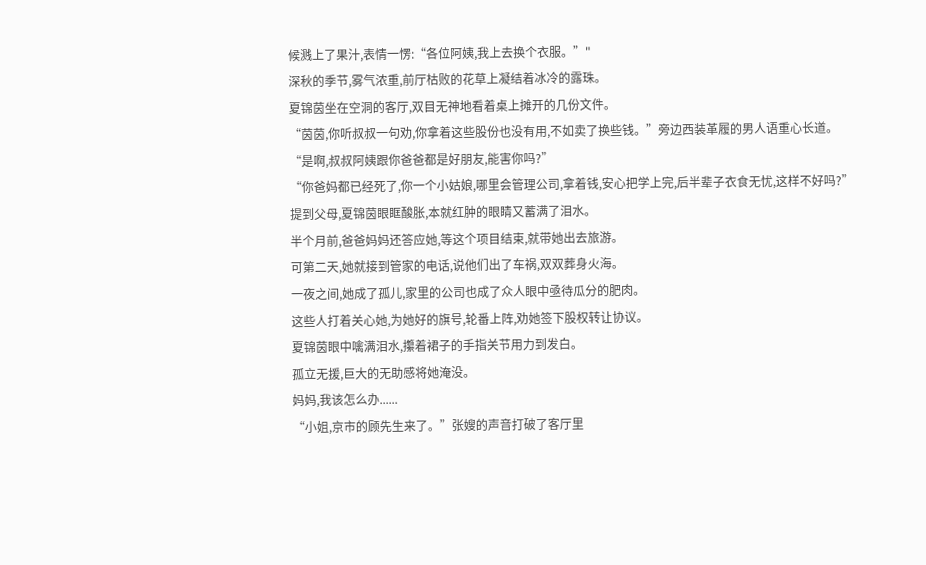候溅上了果汁,表情一愣:“各位阿姨,我上去换个衣服。”"
深秋的季节,雾气浓重,前厅枯败的花草上凝结着冰冷的露珠。
夏锦茵坐在空洞的客厅,双目无神地看着桌上摊开的几份文件。
“茵茵,你听叔叔一句劝,你拿着这些股份也没有用,不如卖了换些钱。”旁边西装革履的男人语重心长道。
“是啊,叔叔阿姨跟你爸爸都是好朋友,能害你吗?”
“你爸妈都已经死了,你一个小姑娘,哪里会管理公司,拿着钱,安心把学上完,后半辈子衣食无忧,这样不好吗?”
提到父母,夏锦茵眼眶酸胀,本就红肿的眼睛又蓄满了泪水。
半个月前,爸爸妈妈还答应她,等这个项目结束,就带她出去旅游。
可第二天,她就接到管家的电话,说他们出了车祸,双双葬身火海。
一夜之间,她成了孤儿,家里的公司也成了众人眼中亟待瓜分的肥肉。
这些人打着关心她,为她好的旗号,轮番上阵,劝她签下股权转让协议。
夏锦茵眼中噙满泪水,攥着裙子的手指关节用力到发白。
孤立无援,巨大的无助感将她淹没。
妈妈,我该怎么办......
“小姐,京市的顾先生来了。”张嫂的声音打破了客厅里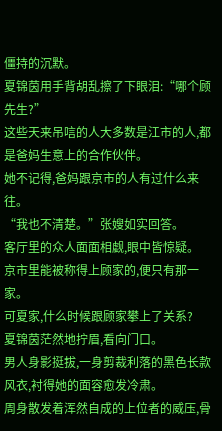僵持的沉默。
夏锦茵用手背胡乱擦了下眼泪:“哪个顾先生?”
这些天来吊唁的人大多数是江市的人,都是爸妈生意上的合作伙伴。
她不记得,爸妈跟京市的人有过什么来往。
“我也不清楚。”张嫂如实回答。
客厅里的众人面面相觑,眼中皆惊疑。
京市里能被称得上顾家的,便只有那一家。
可夏家,什么时候跟顾家攀上了关系?
夏锦茵茫然地拧眉,看向门口。
男人身影挺拔,一身剪裁利落的黑色长款风衣,衬得她的面容愈发冷肃。
周身散发着浑然自成的上位者的威压,骨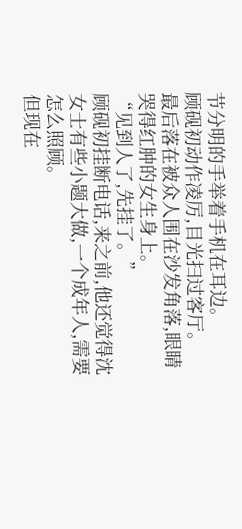节分明的手举着手机在耳边。
顾砚初动作凌厉,目光扫过客厅。
最后落在被众人围在沙发角落,眼睛哭得红肿的女生身上。
“见到人了,先挂了。”
顾砚初挂断电话,来之前,他还觉得沈女士有些小题大做,一个成年人,需要怎么照顾。
但现在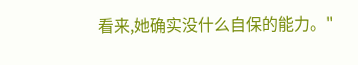看来,她确实没什么自保的能力。"